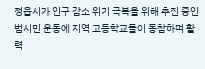정읍시가 인구 감소 위기 극복을 위해 추진 중인 범시민 운동에 지역 고등학교들이 동참하며 활력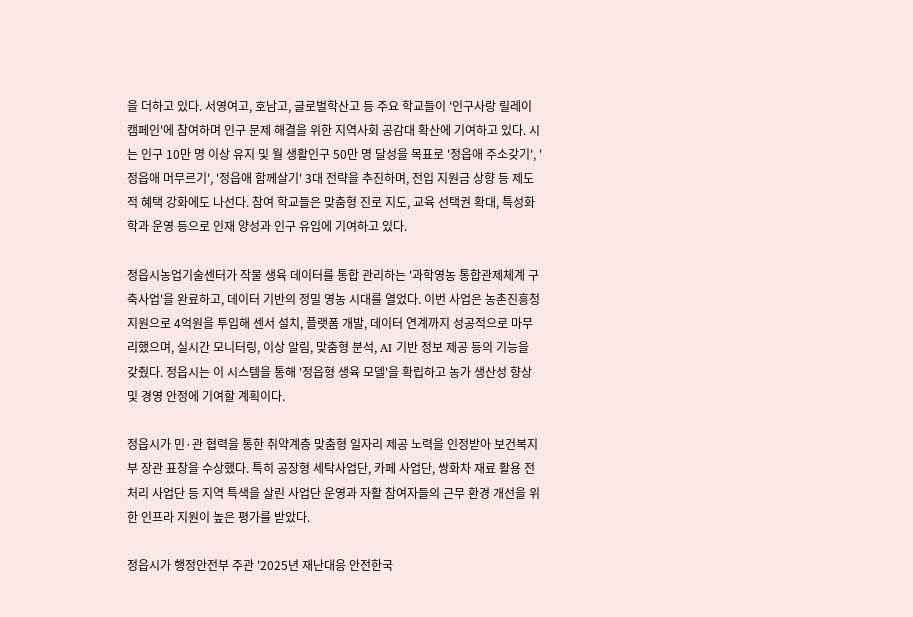을 더하고 있다. 서영여고, 호남고, 글로벌학산고 등 주요 학교들이 '인구사랑 릴레이 캠페인'에 참여하며 인구 문제 해결을 위한 지역사회 공감대 확산에 기여하고 있다. 시는 인구 10만 명 이상 유지 및 월 생활인구 50만 명 달성을 목표로 '정읍애 주소갖기', '정읍애 머무르기', '정읍애 함께살기' 3대 전략을 추진하며, 전입 지원금 상향 등 제도적 혜택 강화에도 나선다. 참여 학교들은 맞춤형 진로 지도, 교육 선택권 확대, 특성화 학과 운영 등으로 인재 양성과 인구 유입에 기여하고 있다.

정읍시농업기술센터가 작물 생육 데이터를 통합 관리하는 '과학영농 통합관제체계 구축사업'을 완료하고, 데이터 기반의 정밀 영농 시대를 열었다. 이번 사업은 농촌진흥청 지원으로 4억원을 투입해 센서 설치, 플랫폼 개발, 데이터 연계까지 성공적으로 마무리했으며, 실시간 모니터링, 이상 알림, 맞춤형 분석, AI 기반 정보 제공 등의 기능을 갖췄다. 정읍시는 이 시스템을 통해 '정읍형 생육 모델'을 확립하고 농가 생산성 향상 및 경영 안정에 기여할 계획이다.

정읍시가 민·관 협력을 통한 취약계층 맞춤형 일자리 제공 노력을 인정받아 보건복지부 장관 표창을 수상했다. 특히 공장형 세탁사업단, 카페 사업단, 쌍화차 재료 활용 전처리 사업단 등 지역 특색을 살린 사업단 운영과 자활 참여자들의 근무 환경 개선을 위한 인프라 지원이 높은 평가를 받았다.

정읍시가 행정안전부 주관 '2025년 재난대응 안전한국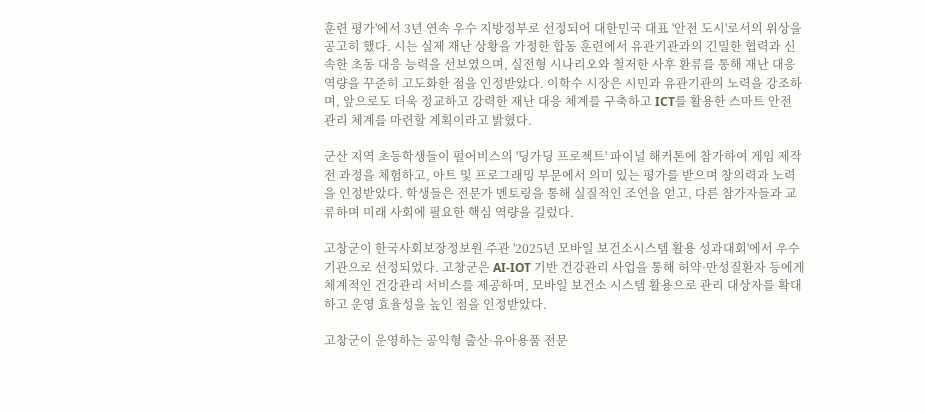훈련 평가'에서 3년 연속 우수 지방정부로 선정되어 대한민국 대표 '안전 도시'로서의 위상을 공고히 했다. 시는 실제 재난 상황을 가정한 합동 훈련에서 유관기관과의 긴밀한 협력과 신속한 초동 대응 능력을 선보였으며, 실전형 시나리오와 철저한 사후 환류를 통해 재난 대응 역량을 꾸준히 고도화한 점을 인정받았다. 이학수 시장은 시민과 유관기관의 노력을 강조하며, 앞으로도 더욱 정교하고 강력한 재난 대응 체계를 구축하고 ICT를 활용한 스마트 안전 관리 체계를 마련할 계획이라고 밝혔다.

군산 지역 초등학생들이 펄어비스의 '딩가딩 프로젝트' 파이널 해커톤에 참가하여 게임 제작 전 과정을 체험하고, 아트 및 프로그래밍 부문에서 의미 있는 평가를 받으며 창의력과 노력을 인정받았다. 학생들은 전문가 멘토링을 통해 실질적인 조언을 얻고, 다른 참가자들과 교류하며 미래 사회에 필요한 핵심 역량을 길렀다.

고창군이 한국사회보장정보원 주관 '2025년 모바일 보건소시스템 활용 성과대회'에서 우수기관으로 선정되었다. 고창군은 AI-IOT 기반 건강관리 사업을 통해 허약·만성질환자 등에게 체계적인 건강관리 서비스를 제공하며, 모바일 보건소 시스템 활용으로 관리 대상자를 확대하고 운영 효율성을 높인 점을 인정받았다.

고창군이 운영하는 공익형 출산·유아용품 전문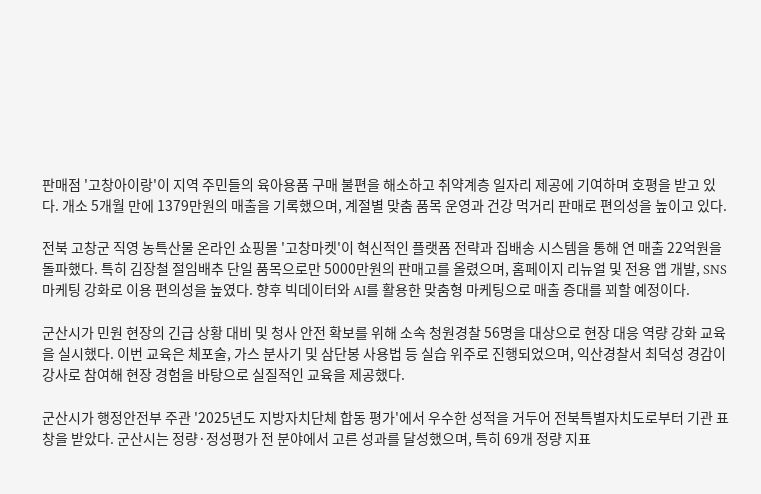판매점 '고창아이랑'이 지역 주민들의 육아용품 구매 불편을 해소하고 취약계층 일자리 제공에 기여하며 호평을 받고 있다. 개소 5개월 만에 1379만원의 매출을 기록했으며, 계절별 맞춤 품목 운영과 건강 먹거리 판매로 편의성을 높이고 있다.

전북 고창군 직영 농특산물 온라인 쇼핑몰 '고창마켓'이 혁신적인 플랫폼 전략과 집배송 시스템을 통해 연 매출 22억원을 돌파했다. 특히 김장철 절임배추 단일 품목으로만 5000만원의 판매고를 올렸으며, 홈페이지 리뉴얼 및 전용 앱 개발, SNS 마케팅 강화로 이용 편의성을 높였다. 향후 빅데이터와 AI를 활용한 맞춤형 마케팅으로 매출 증대를 꾀할 예정이다.

군산시가 민원 현장의 긴급 상황 대비 및 청사 안전 확보를 위해 소속 청원경찰 56명을 대상으로 현장 대응 역량 강화 교육을 실시했다. 이번 교육은 체포술, 가스 분사기 및 삼단봉 사용법 등 실습 위주로 진행되었으며, 익산경찰서 최덕성 경감이 강사로 참여해 현장 경험을 바탕으로 실질적인 교육을 제공했다.

군산시가 행정안전부 주관 '2025년도 지방자치단체 합동 평가'에서 우수한 성적을 거두어 전북특별자치도로부터 기관 표창을 받았다. 군산시는 정량·정성평가 전 분야에서 고른 성과를 달성했으며, 특히 69개 정량 지표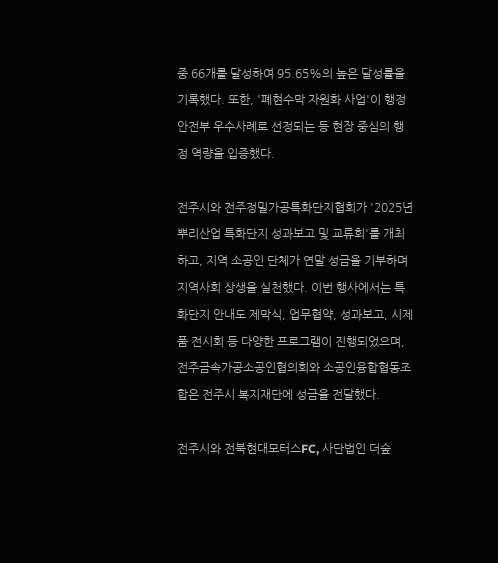중 66개를 달성하여 95.65%의 높은 달성률을 기록했다. 또한, '폐현수막 자원화 사업'이 행정안전부 우수사례로 선정되는 등 현장 중심의 행정 역량을 입증했다.

전주시와 전주정밀가공특화단지협회가 '2025년 뿌리산업 특화단지 성과보고 및 교류회'를 개최하고, 지역 소공인 단체가 연말 성금을 기부하며 지역사회 상생을 실천했다. 이번 행사에서는 특화단지 안내도 제막식, 업무협약, 성과보고, 시제품 전시회 등 다양한 프로그램이 진행되었으며, 전주금속가공소공인협의회와 소공인융합협동조합은 전주시 복지재단에 성금을 전달했다.

전주시와 전북현대모터스FC, 사단법인 더숲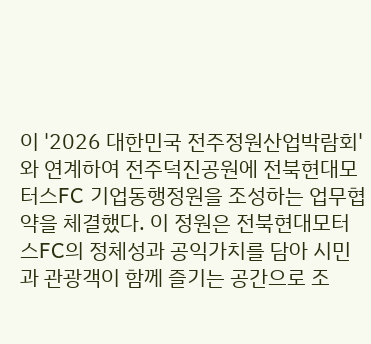이 '2026 대한민국 전주정원산업박람회'와 연계하여 전주덕진공원에 전북현대모터스FC 기업동행정원을 조성하는 업무협약을 체결했다. 이 정원은 전북현대모터스FC의 정체성과 공익가치를 담아 시민과 관광객이 함께 즐기는 공간으로 조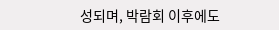성되며, 박람회 이후에도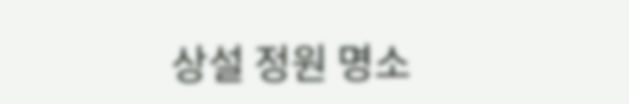상설 정원 명소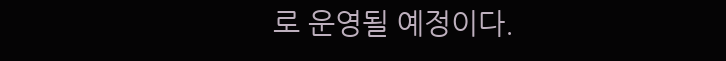로 운영될 예정이다.